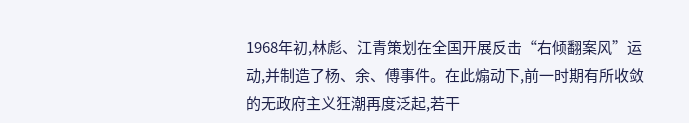1968年初,林彪、江青策划在全国开展反击“右倾翻案风”运动,并制造了杨、余、傅事件。在此煽动下,前一时期有所收敛的无政府主义狂潮再度泛起,若干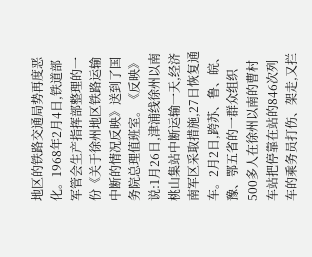地区的铁路交通局势再度恶化。1968年2月4日,铁道部军管会生产指挥部整理的一份《关于徐州地区铁路运输中断的情况反映》送到了国务院总理值班室。《反映》说:1月26日,津浦线徐州以南桃山集站中断运输一天,经济南军区采取措施,27日恢复通车。2月2日,跨苏、鲁、皖、豫、鄂五省的一群众组织500多人在徐州以南的曹村车站把停靠在站的846次列车的乘务员打伤、架走,又拦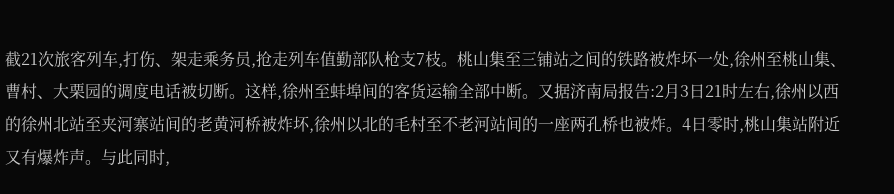截21次旅客列车,打伤、架走乘务员,抢走列车值勤部队枪支7枝。桃山集至三铺站之间的铁路被炸坏一处,徐州至桃山集、曹村、大栗园的调度电话被切断。这样,徐州至蚌埠间的客货运输全部中断。又据济南局报告:2月3日21时左右,徐州以西的徐州北站至夹河寨站间的老黄河桥被炸坏,徐州以北的毛村至不老河站间的一座两孔桥也被炸。4日零时,桃山集站附近又有爆炸声。与此同时,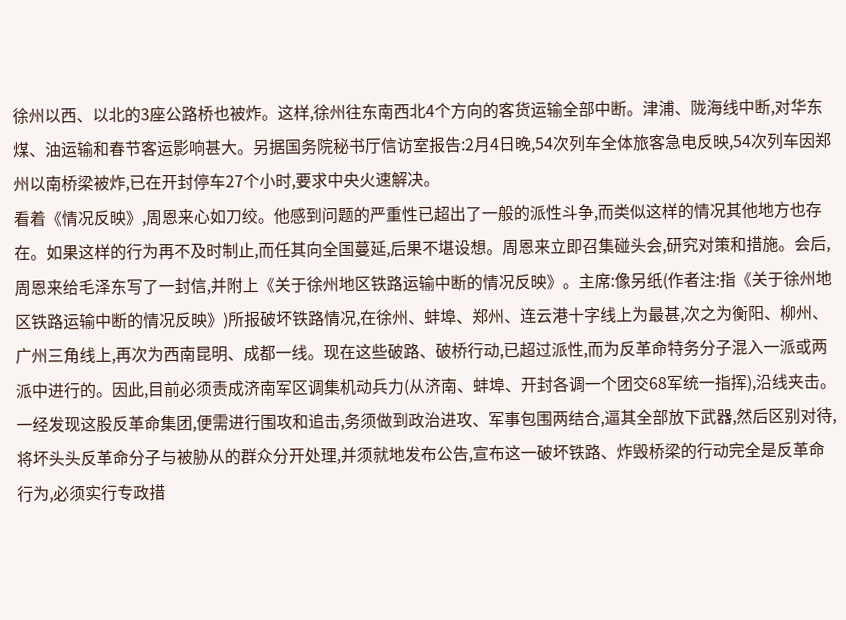徐州以西、以北的3座公路桥也被炸。这样,徐州往东南西北4个方向的客货运输全部中断。津浦、陇海线中断,对华东煤、油运输和春节客运影响甚大。另据国务院秘书厅信访室报告:2月4日晚,54次列车全体旅客急电反映,54次列车因郑州以南桥梁被炸,已在开封停车27个小时,要求中央火速解决。
看着《情况反映》,周恩来心如刀绞。他感到问题的严重性已超出了一般的派性斗争,而类似这样的情况其他地方也存在。如果这样的行为再不及时制止,而任其向全国蔓延,后果不堪设想。周恩来立即召集碰头会,研究对策和措施。会后,周恩来给毛泽东写了一封信,并附上《关于徐州地区铁路运输中断的情况反映》。主席:像另纸(作者注:指《关于徐州地区铁路运输中断的情况反映》)所报破坏铁路情况,在徐州、蚌埠、郑州、连云港十字线上为最甚,次之为衡阳、柳州、广州三角线上,再次为西南昆明、成都一线。现在这些破路、破桥行动,已超过派性,而为反革命特务分子混入一派或两派中进行的。因此,目前必须责成济南军区调集机动兵力(从济南、蚌埠、开封各调一个团交68军统一指挥),沿线夹击。一经发现这股反革命集团,便需进行围攻和追击,务须做到政治进攻、军事包围两结合,逼其全部放下武器,然后区别对待,将坏头头反革命分子与被胁从的群众分开处理,并须就地发布公告,宣布这一破坏铁路、炸毁桥梁的行动完全是反革命行为,必须实行专政措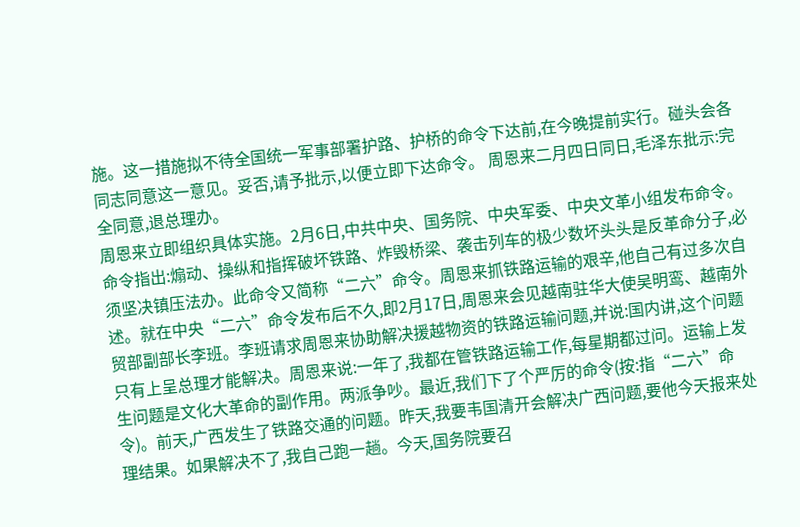施。这一措施拟不待全国统一军事部署护路、护桥的命令下达前,在今晚提前实行。碰头会各同志同意这一意见。妥否,请予批示,以便立即下达命令。 周恩来二月四日同日,毛泽东批示:完全同意,退总理办。
周恩来立即组织具体实施。2月6日,中共中央、国务院、中央军委、中央文革小组发布命令。命令指出:煽动、操纵和指挥破坏铁路、炸毁桥梁、袭击列车的极少数坏头头是反革命分子,必须坚决镇压法办。此命令又简称“二六”命令。周恩来抓铁路运输的艰辛,他自己有过多次自述。就在中央“二六”命令发布后不久,即2月17日,周恩来会见越南驻华大使吴明鸾、越南外贸部副部长李班。李班请求周恩来协助解决援越物资的铁路运输问题,并说:国内讲,这个问题只有上呈总理才能解决。周恩来说:一年了,我都在管铁路运输工作,每星期都过问。运输上发生问题是文化大革命的副作用。两派争吵。最近,我们下了个严厉的命令(按:指“二六”命令)。前天,广西发生了铁路交通的问题。昨天,我要韦国清开会解决广西问题,要他今天报来处理结果。如果解决不了,我自己跑一趟。今天,国务院要召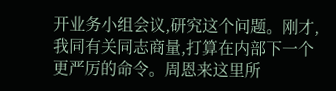开业务小组会议,研究这个问题。刚才,我同有关同志商量,打算在内部下一个更严厉的命令。周恩来这里所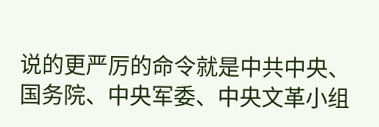说的更严厉的命令就是中共中央、国务院、中央军委、中央文革小组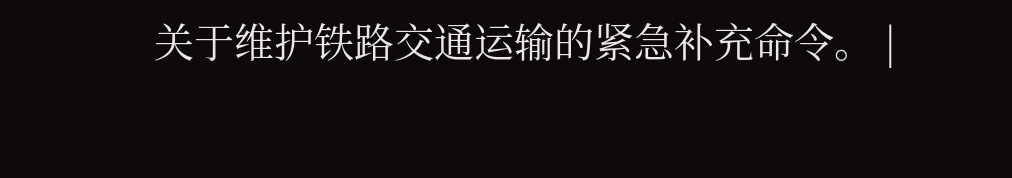关于维护铁路交通运输的紧急补充命令。 |